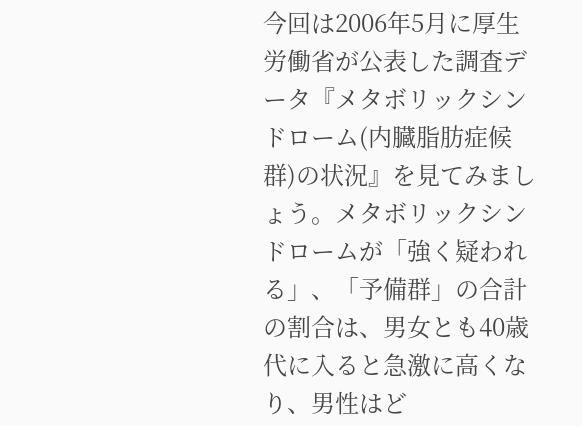今回は2006年5月に厚生労働省が公表した調査データ『メタボリックシンドローム(内臓脂肪症候群)の状況』を見てみましょう。メタボリックシンドロームが「強く疑われる」、「予備群」の合計の割合は、男女とも40歳代に入ると急激に高くなり、男性はど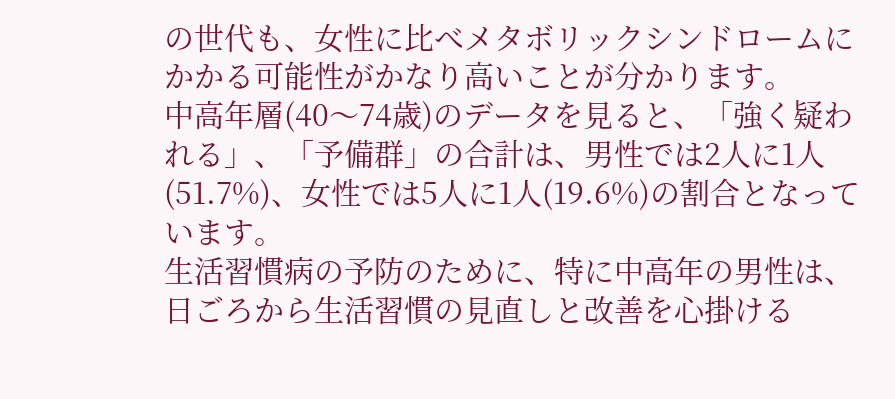の世代も、女性に比べメタボリックシンドロームにかかる可能性がかなり高いことが分かります。
中高年層(40〜74歳)のデータを見ると、「強く疑われる」、「予備群」の合計は、男性では2人に1人(51.7%)、女性では5人に1人(19.6%)の割合となっています。
生活習慣病の予防のために、特に中高年の男性は、日ごろから生活習慣の見直しと改善を心掛ける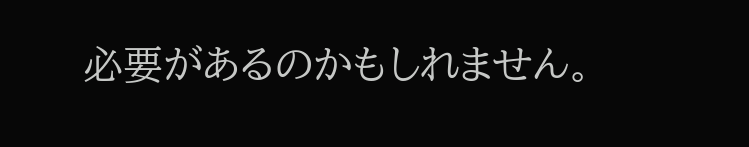必要があるのかもしれません。